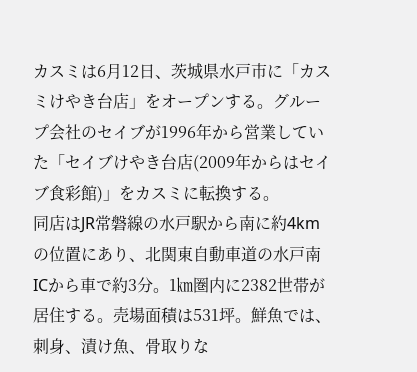カスミは6月12日、茨城県水戸市に「カスミけやき台店」をオープンする。グループ会社のセイブが1996年から営業していた「セイブけやき台店(2009年からはセイブ食彩館)」をカスミに転換する。
同店はJR常磐線の水戸駅から南に約4kmの位置にあり、北関東自動車道の水戸南ICから車で約3分。1㎞圏内に2382世帯が居住する。売場面積は531坪。鮮魚では、刺身、漬け魚、骨取りな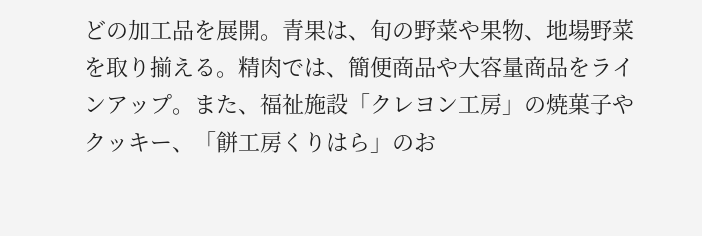どの加工品を展開。青果は、旬の野菜や果物、地場野菜を取り揃える。精肉では、簡便商品や大容量商品をラインアップ。また、福祉施設「クレヨン工房」の焼菓子やクッキー、「餅工房くりはら」のお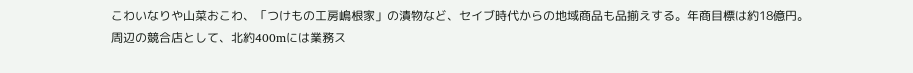こわいなりや山菜おこわ、「つけもの工房嶋根家」の漬物など、セイブ時代からの地域商品も品揃えする。年商目標は約18億円。
周辺の競合店として、北約400mには業務ス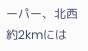ーパー、北西約2kmには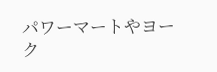パワーマートやヨーク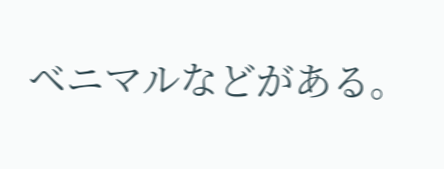ベニマルなどがある。